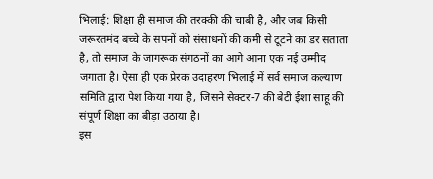भिलाई: शिक्षा ही समाज की तरक्की की चाबी है, और जब किसी जरूरतमंद बच्चे के सपनों को संसाधनों की कमी से टूटने का डर सताता है, तो समाज के जागरूक संगठनों का आगे आना एक नई उम्मीद जगाता है। ऐसा ही एक प्रेरक उदाहरण भिलाई में सर्व समाज कल्याण समिति द्वारा पेश किया गया है, जिसने सेक्टर-7 की बेटी ईशा साहू की संपूर्ण शिक्षा का बीड़ा उठाया है।
इस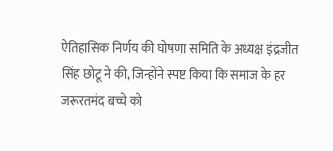ऐतिहासिक निर्णय की घोषणा समिति के अध्यक्ष इंद्रजीत सिंह छोटू ने की, जिन्होंने स्पष्ट किया कि समाज के हर जरूरतमंद बच्चे को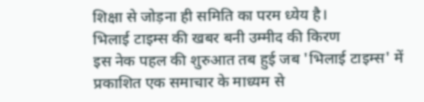शिक्षा से जोड़ना ही समिति का परम ध्येय है।
भिलाई टाइम्स की खबर बनी उम्मीद की किरण
इस नेक पहल की शुरुआत तब हुई जब 'भिलाई टाइम्स' में प्रकाशित एक समाचार के माध्यम से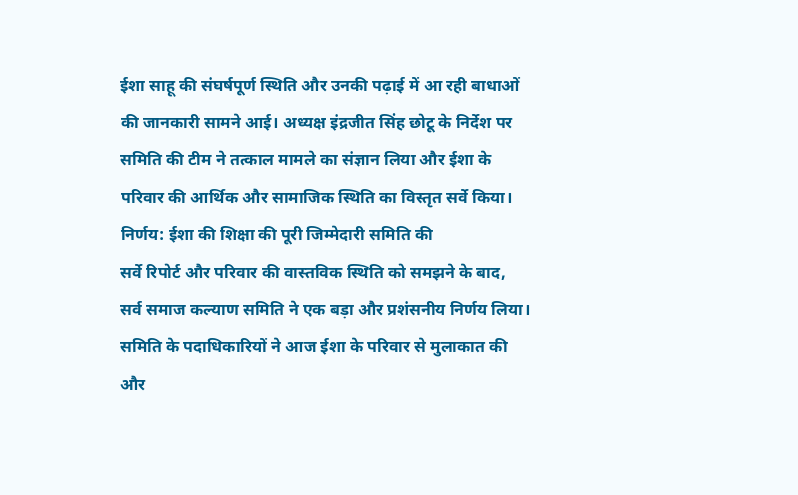ईशा साहू की संघर्षपूर्ण स्थिति और उनकी पढ़ाई में आ रही बाधाओं की जानकारी सामने आई। अध्यक्ष इंद्रजीत सिंह छोटू के निर्देश पर समिति की टीम ने तत्काल मामले का संज्ञान लिया और ईशा के परिवार की आर्थिक और सामाजिक स्थिति का विस्तृत सर्वे किया।
निर्णय: ईशा की शिक्षा की पूरी जिम्मेदारी समिति की
सर्वे रिपोर्ट और परिवार की वास्तविक स्थिति को समझने के बाद, सर्व समाज कल्याण समिति ने एक बड़ा और प्रशंसनीय निर्णय लिया। समिति के पदाधिकारियों ने आज ईशा के परिवार से मुलाकात की और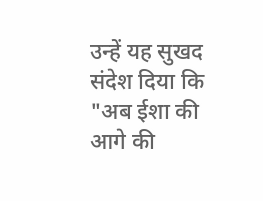उन्हें यह सुखद संदेश दिया कि "अब ईशा की आगे की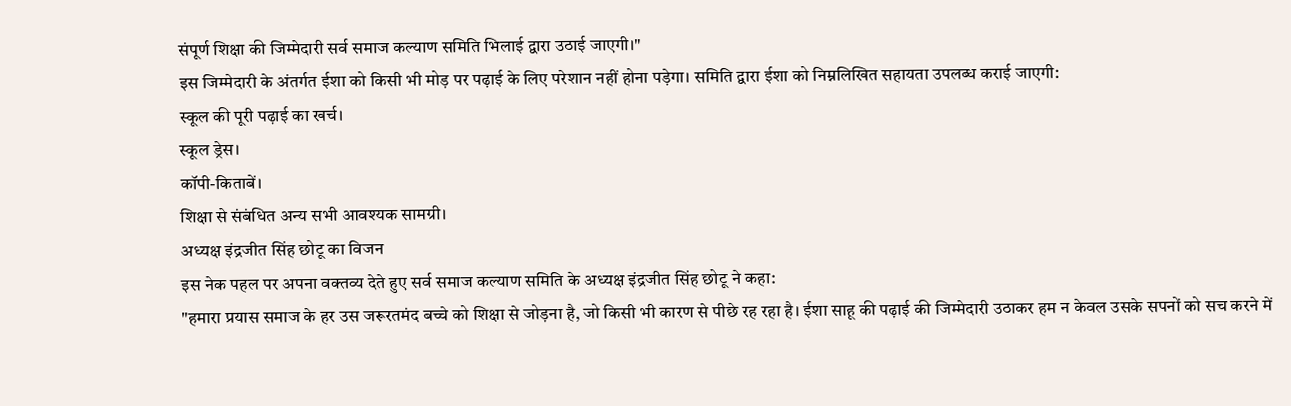संपूर्ण शिक्षा की जिम्मेदारी सर्व समाज कल्याण समिति भिलाई द्वारा उठाई जाएगी।"
इस जिम्मेदारी के अंतर्गत ईशा को किसी भी मोड़ पर पढ़ाई के लिए परेशान नहीं होना पड़ेगा। समिति द्वारा ईशा को निम्नलिखित सहायता उपलब्ध कराई जाएगी:
स्कूल की पूरी पढ़ाई का खर्च।
स्कूल ड्रेस।
कॉपी-किताबें।
शिक्षा से संबंधित अन्य सभी आवश्यक सामग्री।
अध्यक्ष इंद्रजीत सिंह छोटू का विजन
इस नेक पहल पर अपना वक्तव्य देते हुए सर्व समाज कल्याण समिति के अध्यक्ष इंद्रजीत सिंह छोटू ने कहा:
"हमारा प्रयास समाज के हर उस जरूरतमंद बच्चे को शिक्षा से जोड़ना है, जो किसी भी कारण से पीछे रह रहा है। ईशा साहू की पढ़ाई की जिम्मेदारी उठाकर हम न केवल उसके सपनों को सच करने में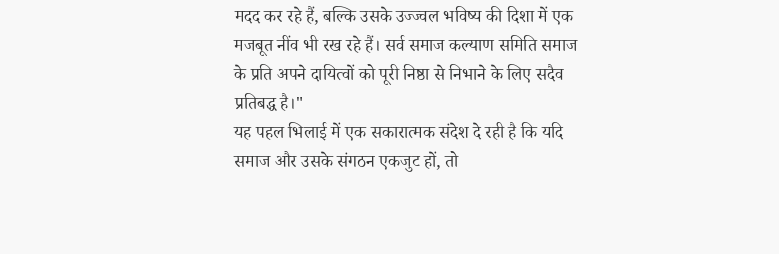मदद कर रहे हैं, बल्कि उसके उज्ज्वल भविष्य की दिशा में एक मजबूत नींव भी रख रहे हैं। सर्व समाज कल्याण समिति समाज के प्रति अपने दायित्वों को पूरी निष्ठा से निभाने के लिए सदैव प्रतिबद्ध है।"
यह पहल भिलाई में एक सकारात्मक संदेश दे रही है कि यदि समाज और उसके संगठन एकजुट हों, तो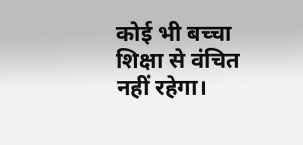कोई भी बच्चा शिक्षा से वंचित नहीं रहेगा।